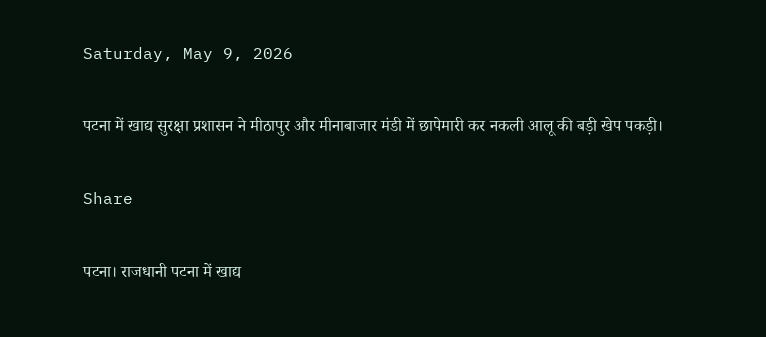Saturday, May 9, 2026

पटना में खाद्य सुरक्षा प्रशासन ने मीठापुर और मीनाबाजार मंडी में छापेमारी कर नकली आलू की बड़ी खेप पकड़ी।

Share

पटना। राजधानी पटना में खाद्य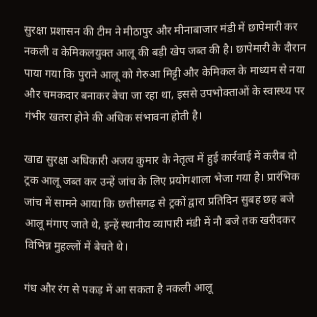सुरक्षा प्रशासन की टीम ने मीठापुर और मीनाबाजार मंडी में छापेमारी कर नकली व केमिकलयुक्त आलू की बड़ी खेप जब्त की है। छापेमारी के दौरान पाया गया कि पुराने आलू को गेरुआ मिट्टी और केमिकल के माध्यम से नया और चमकदार बनाकर बेचा जा रहा था, इससे उपभोक्ताओं के स्वास्थ्य पर गंभीर खतरा होने की अधिक संभावना होती है।

खाद्य सुरक्षा अधिकारी अजय कुमार के नेतृत्व में हुई कार्रवाई में करीब दो ट्रक आलू जब्त कर उन्हें जांच के लिए प्रयोगशाला भेजा गया है। प्रारंभिक जांच में सामने आया कि छत्तीसगढ़ से ट्रकों द्वारा प्रतिदिन सुबह छह बजे आलू मंगाए जाते थे, इन्हें स्थानीय व्यापारी मंडी में नौ बजे तक खरीदकर विभिन्न मुहल्लों में बेचते थे।

गंध और रंग से पकड़ में आ सकता है नकली आलू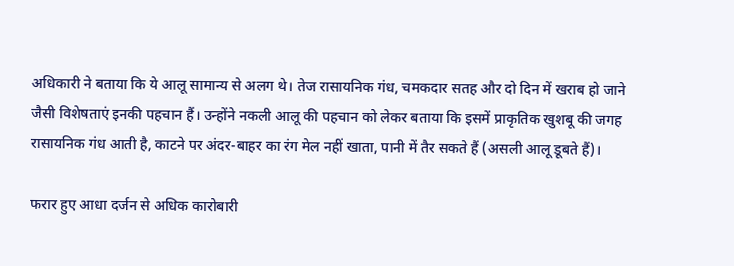अधिकारी ने बताया कि ये आलू सामान्य से अलग थे। तेज रासायनिक गंध, चमकदार सतह और दो दिन में खराब हो जाने जैसी विशेषताएं इनकी पहचान हैं। उन्होंने नकली आलू की पहचान को लेकर बताया कि इसमें प्राकृतिक खुशबू की जगह रासायनिक गंध आती है, काटने पर अंदर-बाहर का रंग मेल नहीं खाता, पानी में तैर सकते हैं (असली आलू डूबते हैं)।

फरार हुए आधा दर्जन से अधिक कारोबारी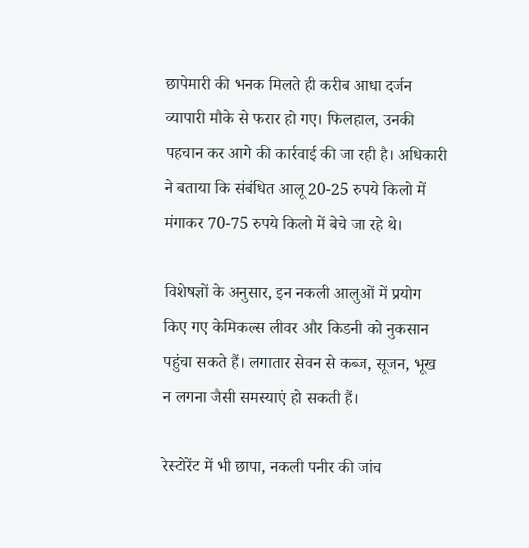छापेमारी की भनक मिलते ही करीब आधा दर्जन व्यापारी मौके से फरार हो गए। फिलहाल, उनकी पहचान कर आगे की कार्रवाई की जा रही है। अधिकारी ने बताया कि संबंधित आलू 20-25 रुपये किलो में मंगाकर 70-75 रुपये किलो में बेचे जा रहे थे।

विशेषज्ञों के अनुसार, इन नकली आलुओं में प्रयोग किए गए केमिकल्स लीवर और किडनी को नुकसान पहुंचा सकते हैं। लगातार सेवन से कब्ज, सूजन, भूख न लगना जैसी समस्याएं हो सकती हैं।

रेस्टोरेंट में भी छापा, नकली पनीर की जांच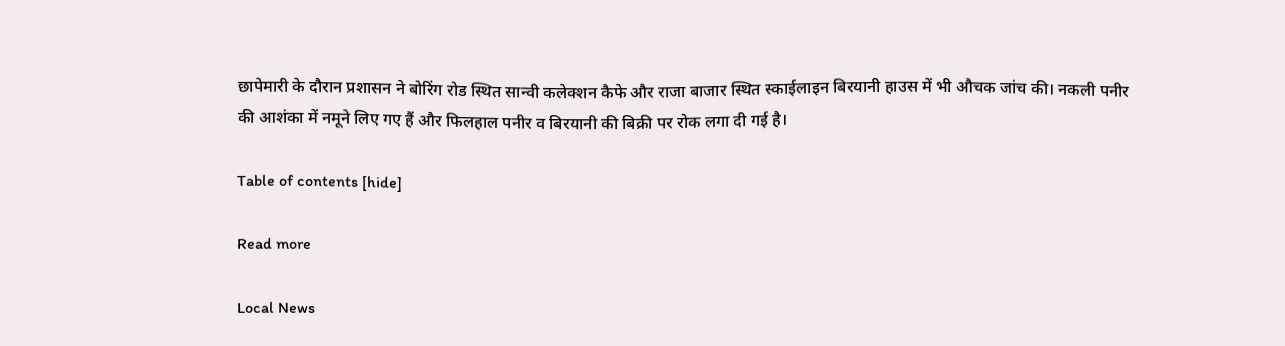छापेमारी के दौरान प्रशासन ने बोरिंग रोड स्थित सान्वी कलेक्शन कैफे और राजा बाजार स्थित स्काईलाइन बिरयानी हाउस में भी औचक जांच की। नकली पनीर की आशंका में नमूने लिए गए हैं और फिलहाल पनीर व बिरयानी की बिक्री पर रोक लगा दी गई है।

Table of contents [hide]

Read more

Local News